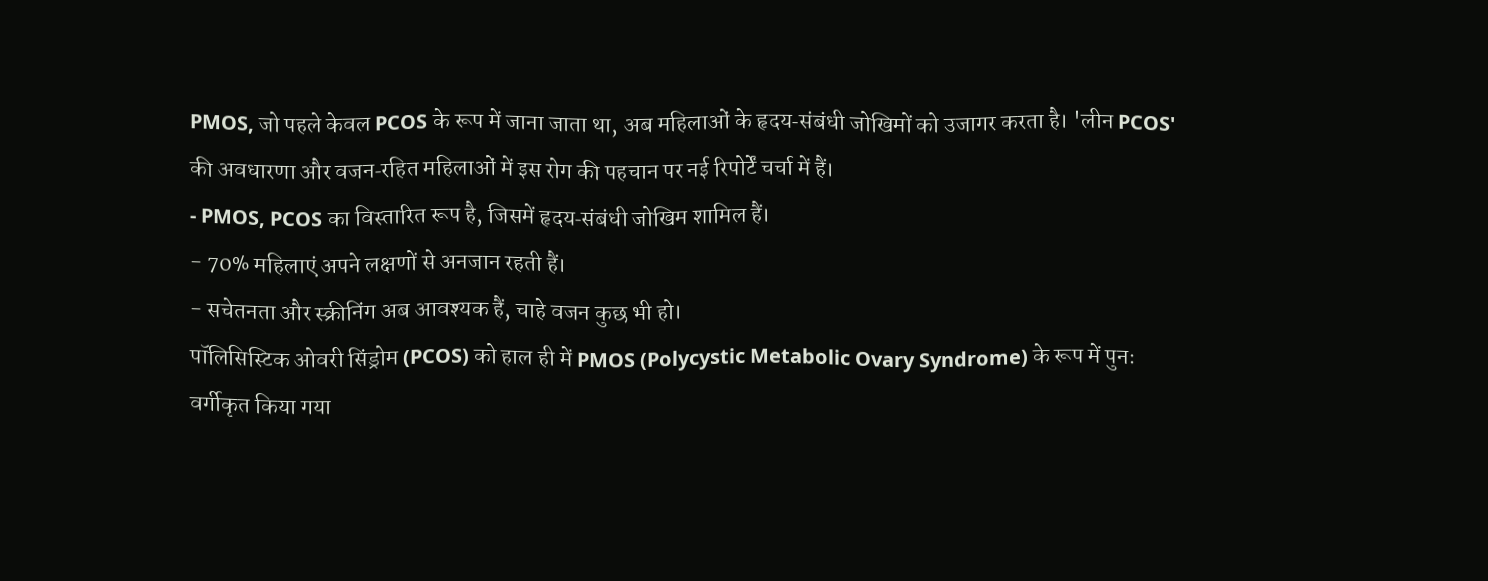PMOS, जो पहले केवल PCOS के रूप में जाना जाता था, अब महिलाओं के हृदय‑संबंधी जोखिमों को उजागर करता है। 'लीन PCOS' की अवधारणा और वजन‑रहित महिलाओं में इस रोग की पहचान पर नई रिपोर्टें चर्चा में हैं।
- PMOS, PCOS का विस्तारित रूप है, जिसमें हृदय‑संबंधी जोखिम शामिल हैं।
- 70% महिलाएं अपने लक्षणों से अनजान रहती हैं।
- सचेतनता और स्क्रीनिंग अब आवश्यक हैं, चाहे वजन कुछ भी हो।
पॉलिसिस्टिक ओवरी सिंड्रोम (PCOS) को हाल ही में PMOS (Polycystic Metabolic Ovary Syndrome) के रूप में पुनः वर्गीकृत किया गया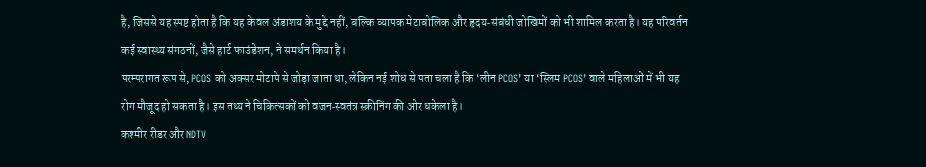है, जिससे यह स्पष्ट होता है कि यह केवल अंडाशय के मुद्दे नहीं, बल्कि व्यापक मेटाबोलिक और हृदय‑संबंधी जोखिमों को भी शामिल करता है। यह परिवर्तन कई स्वास्थ्य संगठनों, जैसे हार्ट फाउंडेशन, ने समर्थन किया है।
परम्परागत रूप से, PCOS को अक्सर मोटापे से जोड़ा जाता था, लेकिन नई शोध से पता चला है कि ‘लीन PCOS’ या ‘स्लिम PCOS’ वाले महिलाओं में भी यह रोग मौजूद हो सकता है। इस तथ्य ने चिकित्सकों को वजन‑स्वतंत्र स्क्रीनिंग की ओर धकेला है।
कश्मीर रीडर और NDTV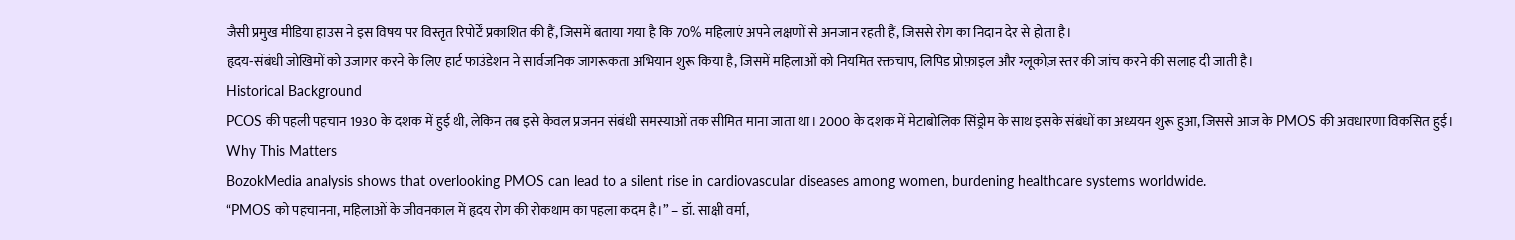जैसी प्रमुख मीडिया हाउस ने इस विषय पर विस्तृत रिपोर्टें प्रकाशित की हैं, जिसमें बताया गया है कि 70% महिलाएं अपने लक्षणों से अनजान रहती हैं, जिससे रोग का निदान देर से होता है।
हृदय‑संबंधी जोखिमों को उजागर करने के लिए हार्ट फाउंडेशन ने सार्वजनिक जागरूकता अभियान शुरू किया है, जिसमें महिलाओं को नियमित रक्तचाप, लिपिड प्रोफ़ाइल और ग्लूकोज़ स्तर की जांच करने की सलाह दी जाती है।
Historical Background
PCOS की पहली पहचान 1930 के दशक में हुई थी, लेकिन तब इसे केवल प्रजनन संबंधी समस्याओं तक सीमित माना जाता था। 2000 के दशक में मेटाबोलिक सिंड्रोम के साथ इसके संबंधों का अध्ययन शुरू हुआ, जिससे आज के PMOS की अवधारणा विकसित हुई।
Why This Matters
BozokMedia analysis shows that overlooking PMOS can lead to a silent rise in cardiovascular diseases among women, burdening healthcare systems worldwide.
“PMOS को पहचानना, महिलाओं के जीवनकाल में हृदय रोग की रोकथाम का पहला कदम है।” – डॉ. साक्षी वर्मा,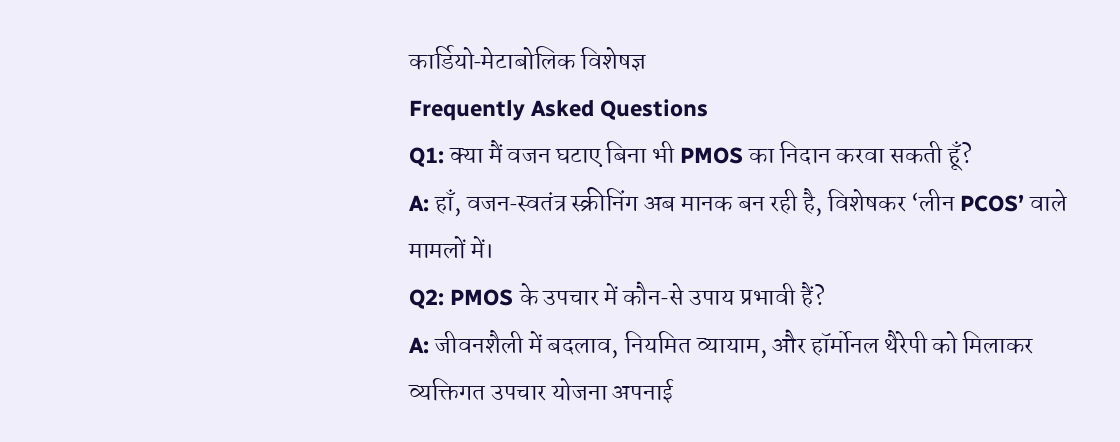कार्डियो‑मेटाबोलिक विशेषज्ञ
Frequently Asked Questions
Q1: क्या मैं वजन घटाए बिना भी PMOS का निदान करवा सकती हूँ?
A: हाँ, वजन‑स्वतंत्र स्क्रीनिंग अब मानक बन रही है, विशेषकर ‘लीन PCOS’ वाले मामलों में।
Q2: PMOS के उपचार में कौन‑से उपाय प्रभावी हैं?
A: जीवनशैली में बदलाव, नियमित व्यायाम, और हॉर्मोनल थैरेपी को मिलाकर व्यक्तिगत उपचार योजना अपनाई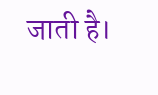जाती है।